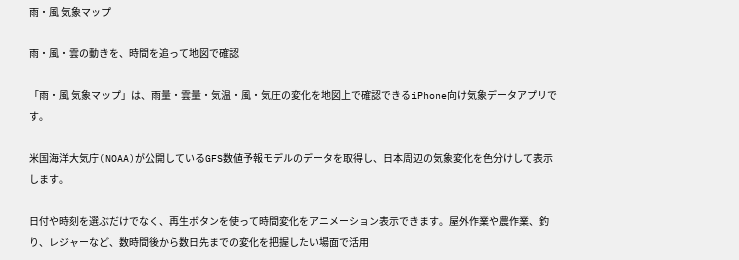雨・風 気象マップ

雨・風・雲の動きを、時間を追って地図で確認

「雨・風 気象マップ」は、雨量・雲量・気温・風・気圧の変化を地図上で確認できるiPhone向け気象データアプリです。

米国海洋大気庁(NOAA)が公開しているGFS数値予報モデルのデータを取得し、日本周辺の気象変化を色分けして表示します。

日付や時刻を選ぶだけでなく、再生ボタンを使って時間変化をアニメーション表示できます。屋外作業や農作業、釣り、レジャーなど、数時間後から数日先までの変化を把握したい場面で活用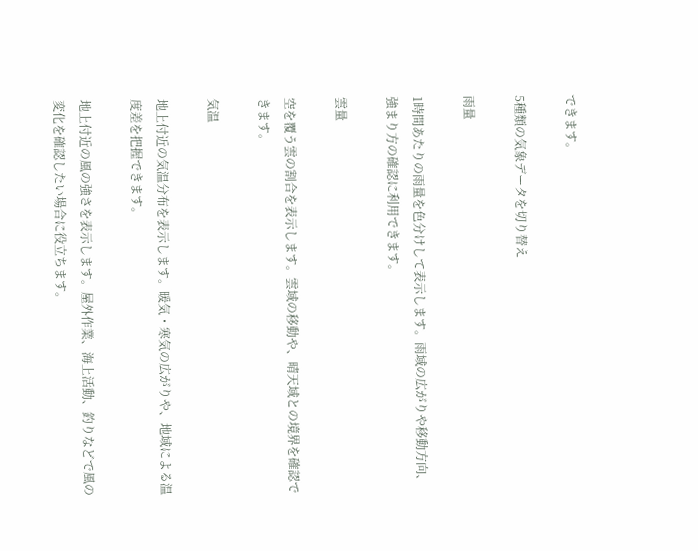できます。

5種類の気象データを切り替え

雨量

1時間あたりの雨量を色分けして表示します。雨域の広がりや移動方向、強まり方の確認に利用できます。

雲量

空を覆う雲の割合を表示します。雲域の移動や、晴天域との境界を確認できます。

気温

地上付近の気温分布を表示します。暖気・寒気の広がりや、地域による温度差を把握できます。

地上付近の風の強さを表示します。屋外作業、海上活動、釣りなどで風の変化を確認したい場合に役立ちます。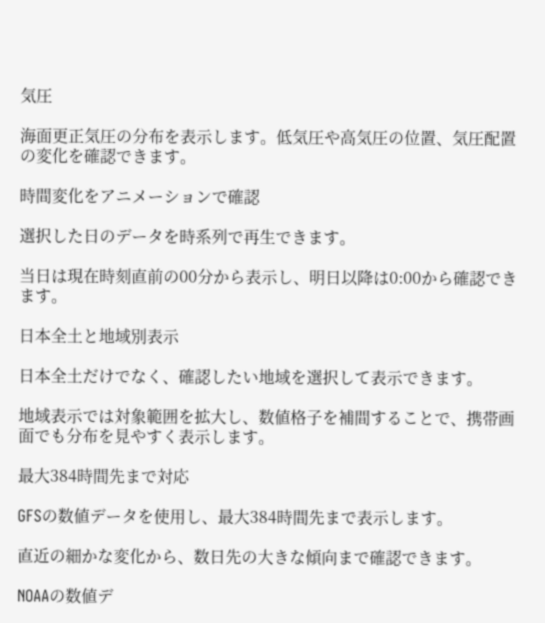気圧

海面更正気圧の分布を表示します。低気圧や高気圧の位置、気圧配置の変化を確認できます。

時間変化をアニメーションで確認

選択した日のデータを時系列で再生できます。

当日は現在時刻直前の00分から表示し、明日以降は0:00から確認できます。

日本全土と地域別表示

日本全土だけでなく、確認したい地域を選択して表示できます。

地域表示では対象範囲を拡大し、数値格子を補間することで、携帯画面でも分布を見やすく表示します。

最大384時間先まで対応

GFSの数値データを使用し、最大384時間先まで表示します。

直近の細かな変化から、数日先の大きな傾向まで確認できます。

NOAAの数値デ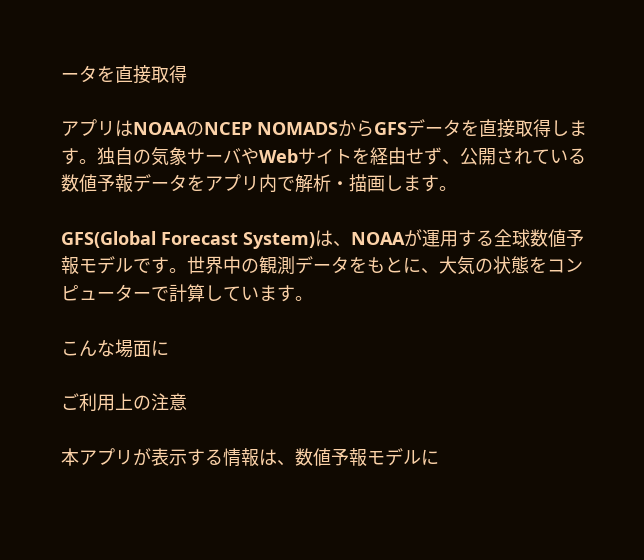ータを直接取得

アプリはNOAAのNCEP NOMADSからGFSデータを直接取得します。独自の気象サーバやWebサイトを経由せず、公開されている数値予報データをアプリ内で解析・描画します。

GFS(Global Forecast System)は、NOAAが運用する全球数値予報モデルです。世界中の観測データをもとに、大気の状態をコンピューターで計算しています。

こんな場面に

ご利用上の注意

本アプリが表示する情報は、数値予報モデルに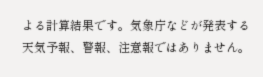よる計算結果です。気象庁などが発表する天気予報、警報、注意報ではありません。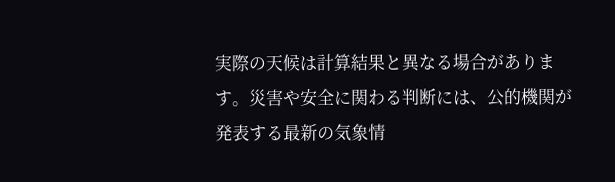実際の天候は計算結果と異なる場合があります。災害や安全に関わる判断には、公的機関が発表する最新の気象情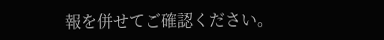報を併せてご確認ください。